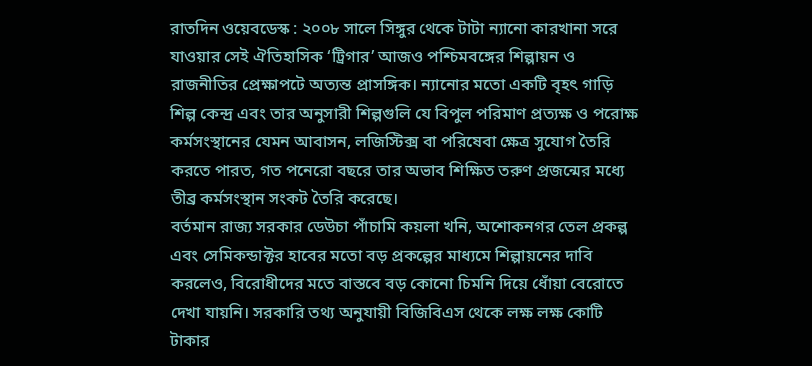রাতদিন ওয়েবডেস্ক : ২০০৮ সালে সিঙ্গুর থেকে টাটা ন্যানো কারখানা সরে যাওয়ার সেই ঐতিহাসিক ‘ট্রিগার’ আজও পশ্চিমবঙ্গের শিল্পায়ন ও রাজনীতির প্রেক্ষাপটে অত্যন্ত প্রাসঙ্গিক। ন্যানোর মতো একটি বৃহৎ গাড়ি শিল্প কেন্দ্র এবং তার অনুসারী শিল্পগুলি যে বিপুল পরিমাণ প্রত্যক্ষ ও পরোক্ষ কর্মসংস্থানের যেমন আবাসন, লজিস্টিক্স বা পরিষেবা ক্ষেত্র সুযোগ তৈরি করতে পারত, গত পনেরো বছরে তার অভাব শিক্ষিত তরুণ প্রজন্মের মধ্যে তীব্র কর্মসংস্থান সংকট তৈরি করেছে।
বর্তমান রাজ্য সরকার ডেউচা পাঁচামি কয়লা খনি, অশোকনগর তেল প্রকল্প এবং সেমিকন্ডাক্টর হাবের মতো বড় প্রকল্পের মাধ্যমে শিল্পায়নের দাবি করলেও, বিরোধীদের মতে বাস্তবে বড় কোনো চিমনি দিয়ে ধোঁয়া বেরোতে দেখা যায়নি। সরকারি তথ্য অনুযায়ী বিজিবিএস থেকে লক্ষ লক্ষ কোটি টাকার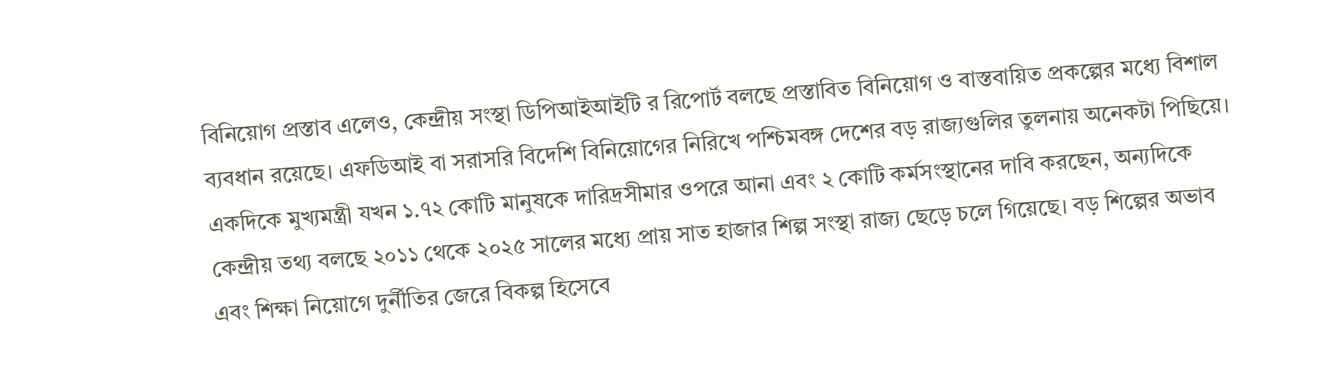বিনিয়োগ প্রস্তাব এলেও, কেন্দ্রীয় সংস্থা ডিপিআইআইটি র রিপোর্ট বলছে প্রস্তাবিত বিনিয়োগ ও বাস্তবায়িত প্রকল্পের মধ্যে বিশাল ব্যবধান রয়েছে। এফডিআই বা সরাসরি বিদেশি বিনিয়োগের নিরিখে পশ্চিমবঙ্গ দেশের বড় রাজ্যগুলির তুলনায় অনেকটা পিছিয়ে।
একদিকে মুখ্যমন্ত্রী যখন ১.৭২ কোটি মানুষকে দারিদ্রসীমার ওপরে আনা এবং ২ কোটি কর্মসংস্থানের দাবি করছেন, অন্যদিকে কেন্দ্রীয় তথ্য বলছে ২০১১ থেকে ২০২৫ সালের মধ্যে প্রায় সাত হাজার শিল্প সংস্থা রাজ্য ছেড়ে চলে গিয়েছে। বড় শিল্পের অভাব এবং শিক্ষা নিয়োগে দুর্নীতির জেরে বিকল্প হিসেবে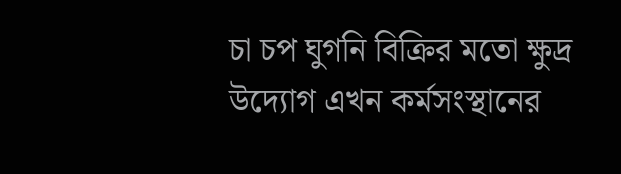চা চপ ঘুগনি বিক্রির মতো ক্ষুদ্র উদ্যোগ এখন কর্মসংস্থানের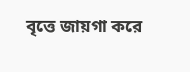বৃত্তে জায়গা করে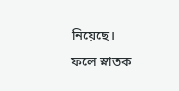নিয়েছে। ফলে স্নাতক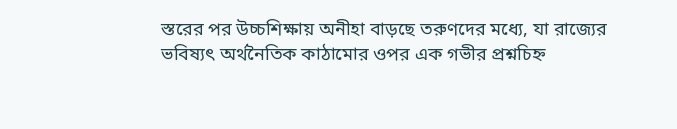স্তরের পর উচ্চশিক্ষায় অনীহা বাড়ছে তরুণদের মধ্যে, যা রাজ্যের ভবিষ্যৎ অর্থনৈতিক কাঠামোর ওপর এক গভীর প্রশ্নচিহ্ন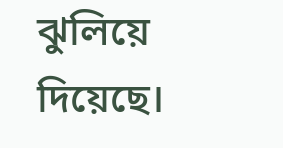ঝুলিয়ে দিয়েছে।